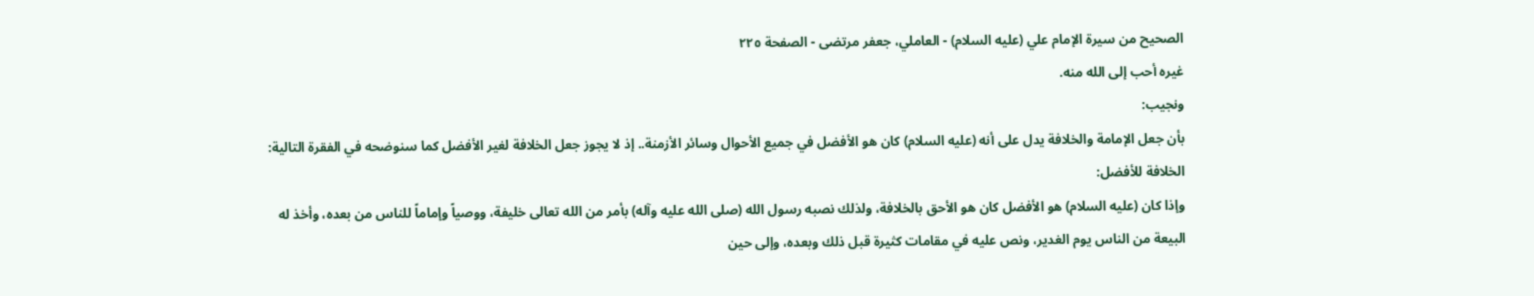الصحيح من سيرة الإمام علي (عليه السلام) - العاملي، جعفر مرتضى - الصفحة ٢٢٥
غيره أحب إلى الله منه.
ونجيب:
بأن جعل الإمامة والخلافة يدل على أنه (عليه السلام) كان هو الأفضل في جميع الأحوال وسائر الأزمنة.. إذ لا يجوز جعل الخلافة لغير الأفضل كما سنوضحه في الفقرة التالية:
الخلافة للأفضل:
وإذا كان (عليه السلام) هو الأفضل كان هو الأحق بالخلافة، ولذلك نصبه رسول الله (صلى الله عليه وآله) بأمر من الله تعالى خليفة، ووصياً وإماماً للناس من بعده، وأخذ له البيعة من الناس يوم الغدير، ونص عليه في مقامات كثيرة قبل ذلك وبعده، وإلى حين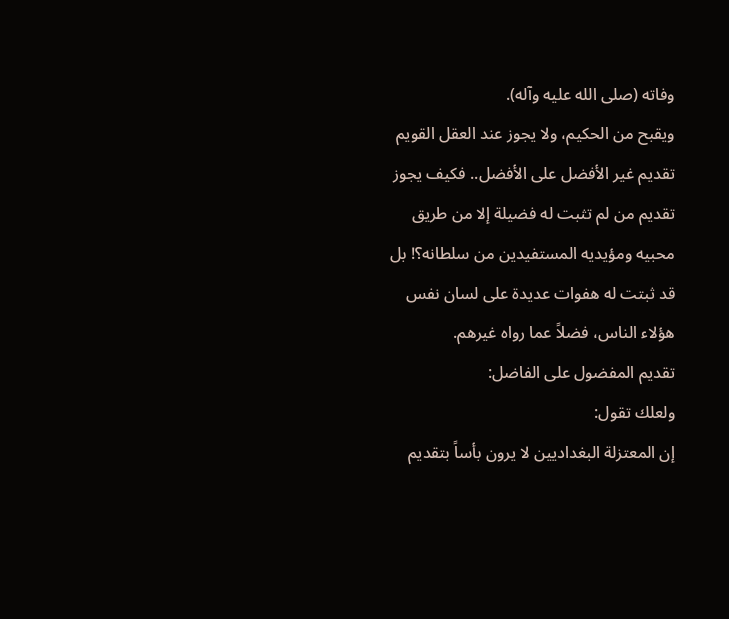وفاته (صلى الله عليه وآله).
ويقبح من الحكيم، ولا يجوز عند العقل القويم تقديم غير الأفضل على الأفضل.. فكيف يجوز تقديم من لم تثبت له فضيلة إلا من طريق محبيه ومؤيديه المستفيدين من سلطانه؟! بل قد ثبتت له هفوات عديدة على لسان نفس هؤلاء الناس، فضلاً عما رواه غيرهم.
تقديم المفضول على الفاضل:
ولعلك تقول:
إن المعتزلة البغداديين لا يرون بأساً بتقديم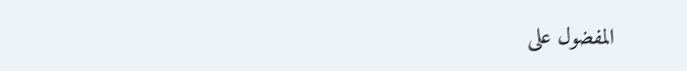المفضول على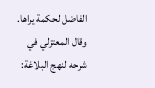الفاضل لحكمة يراها. وقال المعتزلي في شرحه لنهج البلاغة: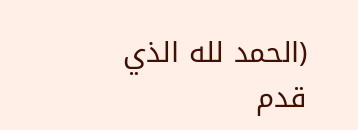(الحمد لله الذي قدم